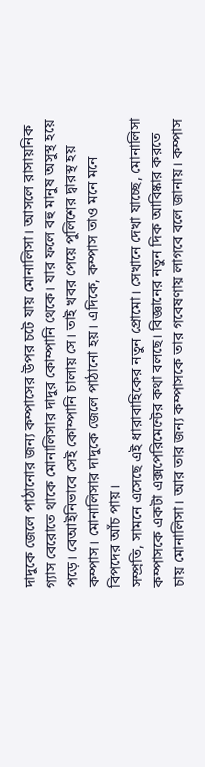দাদুকে জেলে পাঠানোর জন্য কম্পাসের উপর চটে যায় মোনালিসা। আসলে রাসায়নিক গ্যাস বেরোতে থাকে মোনালিসার দাদুর কোম্পানি থেকে। যার ফলে বহু মানুষ অসুস্থ হয়ে পড়ে। বেআইনিভাবে সেই কোম্পানি চালায় সে। তাই খবর পেয়ে পুলিশের দ্বারস্থ হয় কম্পাস। মোনালিসার দাদুকে জেলে পাঠানো হয়। এদিকে, কম্পাস তাও মনে মনে বিপদের আঁচ পায়।
সম্প্রতি, সামনে এসেছে এই ধারাবাহিকের নতুন প্রোমো। সেখানে দেখা যাচ্ছে, মোনালিসা কম্পাসকে একটা এক্সপেরিমেন্টের কথা বলছে। বিজ্ঞানের নতুন দিক আবিষ্কার করতে চায় মোনালিসা। আর তার জন্য কম্পাসকে তার গবেষণায় লাগবে বলে জানায়। কম্পাস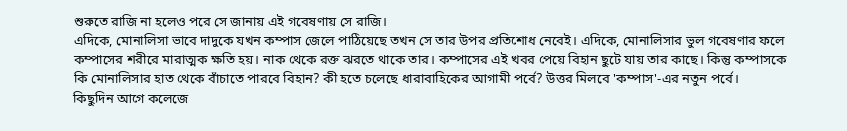শুরুতে রাজি না হলেও পরে সে জানায় এই গবেষণায় সে রাজি।
এদিকে, মোনালিসা ভাবে দাদুকে যখন কম্পাস জেলে পাঠিয়েছে তখন সে তার উপর প্রতিশোধ নেবেই। এদিকে, মোনালিসার ভুল গবেষণার ফলে কম্পাসের শরীরে মারাত্মক ক্ষতি হয়। নাক থেকে রক্ত ঝরতে থাকে তার। কম্পাসের এই খবর পেয়ে বিহান ছুটে যায় তার কাছে। কিন্তু কম্পাসকে কি মোনালিসার হাত থেকে বাঁচাতে পারবে বিহান? কী হতে চলেছে ধারাবাহিকের আগামী পর্বে? উত্তর মিলবে 'কম্পাস'-এর নতুন পর্বে।
কিছুদিন আগে কলেজে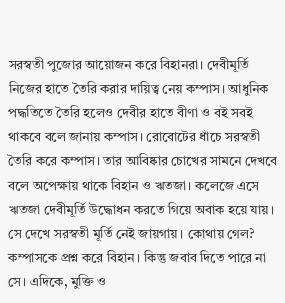সরস্বতী পুজোর আয়োজন করে বিহানরা। দেবীমূর্তি নিজের হাতে তৈরি করার দায়িত্ব নেয় কম্পাস। আধুনিক পদ্ধতিতে তৈরি হলেও দেবীর হাতে বীণা ও বই সবই থাকবে বলে জানায় কম্পাস। রোবোটের ধাঁচে সরস্বতী তৈরি করে কম্পাস। তার আবিষ্কার চোখের সামনে দেখবে বলে অপেক্ষায় থাকে বিহান ও ঋতজা। কলেজে এসে ঋতজা দেবীমূর্তি উদ্ধোধন করতে গিয়ে অবাক হয়ে যায়।
সে দেখে সরস্বতী মূর্তি নেই জায়গায়। কোথায় গেল? কম্পাসকে প্রশ্ন করে বিহান। কিন্তু জবাব দিতে পারে না সে। এদিকে, মুক্তি ও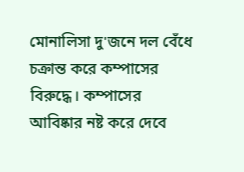মোনালিসা দু'জনে দল বেঁধে চক্রান্ত করে কম্পাসের বিরুদ্ধে। কম্পাসের আবিষ্কার নষ্ট করে দেবে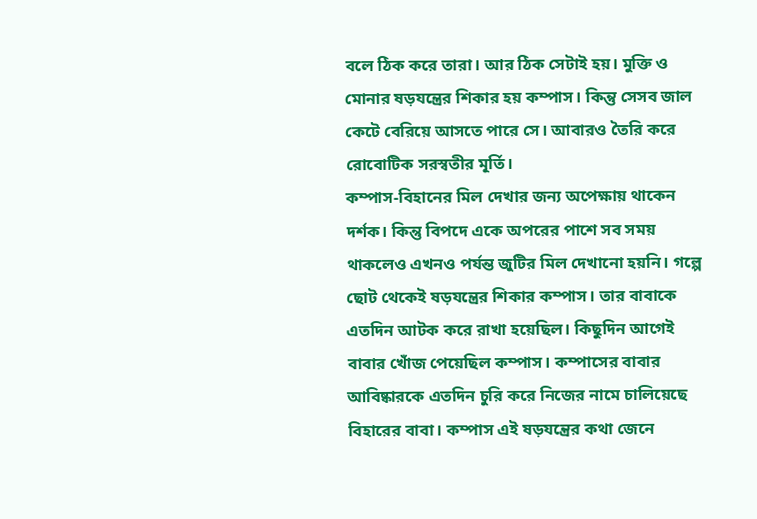বলে ঠিক করে তারা। আর ঠিক সেটাই হয়। মুক্তি ও মোনার ষড়যন্ত্রের শিকার হয় কম্পাস। কিন্তু সেসব জাল কেটে বেরিয়ে আসতে পারে সে। আবারও তৈরি করে রোবোটিক সরস্বতীর মূর্তি।
কম্পাস-বিহানের মিল দেখার জন্য অপেক্ষায় থাকেন দর্শক। কিন্তু বিপদে একে অপরের পাশে সব সময় থাকলেও এখনও পর্যন্ত জুটির মিল দেখানো হয়নি। গল্পে ছোট থেকেই ষড়যন্ত্রের শিকার কম্পাস। তার বাবাকে এতদিন আটক করে রাখা হয়েছিল। কিছুদিন আগেই বাবার খোঁজ পেয়েছিল কম্পাস। কম্পাসের বাবার আবিষ্কারকে এতদিন চুরি করে নিজের নামে চালিয়েছে বিহারের বাবা। কম্পাস এই ষড়যন্ত্রের কথা জেনে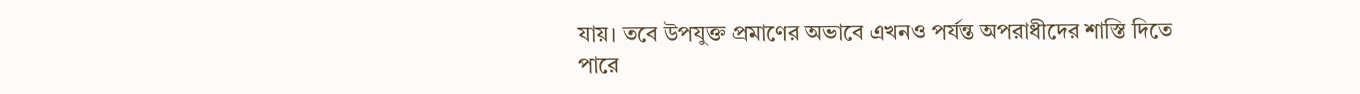যায়। তবে উপযুক্ত প্রমাণের অভাবে এখনও পর্যন্ত অপরাধীদের শাস্তি দিতে পারে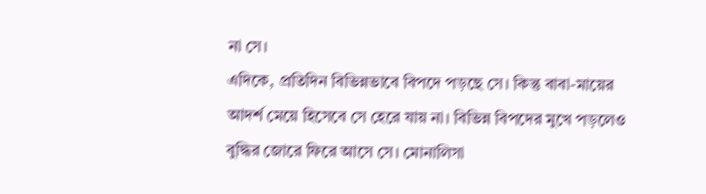না সে।
এদিকে, প্রতিদিন বিভিন্নভাবে বিপদে পড়ছে সে। কিন্তু বাবা-মায়ের আদর্শ মেয়ে হিসেবে সে হেরে যায় না। বিভিন্ন বিপদের মুখে পড়লেও বুদ্ধির জোরে ফিরে আসে সে। মোনালিসা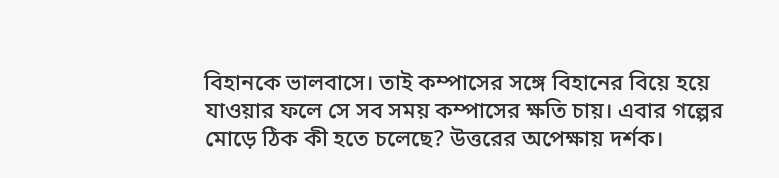বিহানকে ভালবাসে। তাই কম্পাসের সঙ্গে বিহানের বিয়ে হয়ে যাওয়ার ফলে সে সব সময় কম্পাসের ক্ষতি চায়। এবার গল্পের মোড়ে ঠিক কী হতে চলেছে? উত্তরের অপেক্ষায় দর্শক।